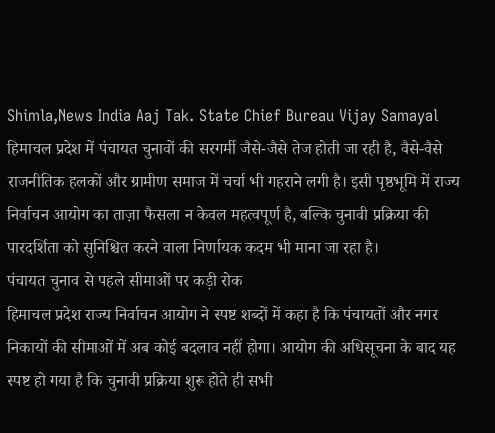Shimla,News India Aaj Tak. State Chief Bureau Vijay Samayal
हिमाचल प्रदेश में पंचायत चुनावों की सरगर्मी जैसे-जैसे तेज होती जा रही है, वैसे-वैसे राजनीतिक हलकों और ग्रामीण समाज में चर्चा भी गहराने लगी है। इसी पृष्ठभूमि में राज्य निर्वाचन आयोग का ताज़ा फैसला न केवल महत्वपूर्ण है, बल्कि चुनावी प्रक्रिया की पारदर्शिता को सुनिश्चित करने वाला निर्णायक कदम भी माना जा रहा है।
पंचायत चुनाव से पहले सीमाओं पर कड़ी रोक
हिमाचल प्रदेश राज्य निर्वाचन आयोग ने स्पष्ट शब्दों में कहा है कि पंचायतों और नगर निकायों की सीमाओं में अब कोई बदलाव नहीं होगा। आयोग की अधिसूचना के बाद यह स्पष्ट हो गया है कि चुनावी प्रक्रिया शुरू होते ही सभी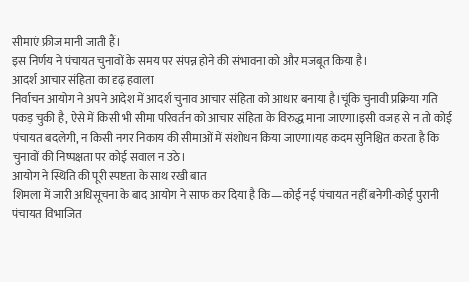सीमाएं फ्रीज मानी जाती हैं।
इस निर्णय ने पंचायत चुनावों के समय पर संपन्न होने की संभावना को और मजबूत किया है।
आदर्श आचार संहिता का दृढ़ हवाला
निर्वाचन आयोग ने अपने आदेश में आदर्श चुनाव आचार संहिता को आधार बनाया है।चूंकि चुनावी प्रक्रिया गति पकड़ चुकी है, ऐसे में किसी भी सीमा परिवर्तन को आचार संहिता के विरुद्ध माना जाएगा।इसी वजह से न तो कोई पंचायत बदलेगी, न किसी नगर निकाय की सीमाओं में संशोधन किया जाएगा।यह कदम सुनिश्चित करता है कि चुनावों की निष्पक्षता पर कोई सवाल न उठे।
आयोग ने स्थिति की पूरी स्पष्टता के साथ रखी बात
शिमला में जारी अधिसूचना के बाद आयोग ने साफ कर दिया है कि—कोई नई पंचायत नहीं बनेगी-कोई पुरानी पंचायत विभाजित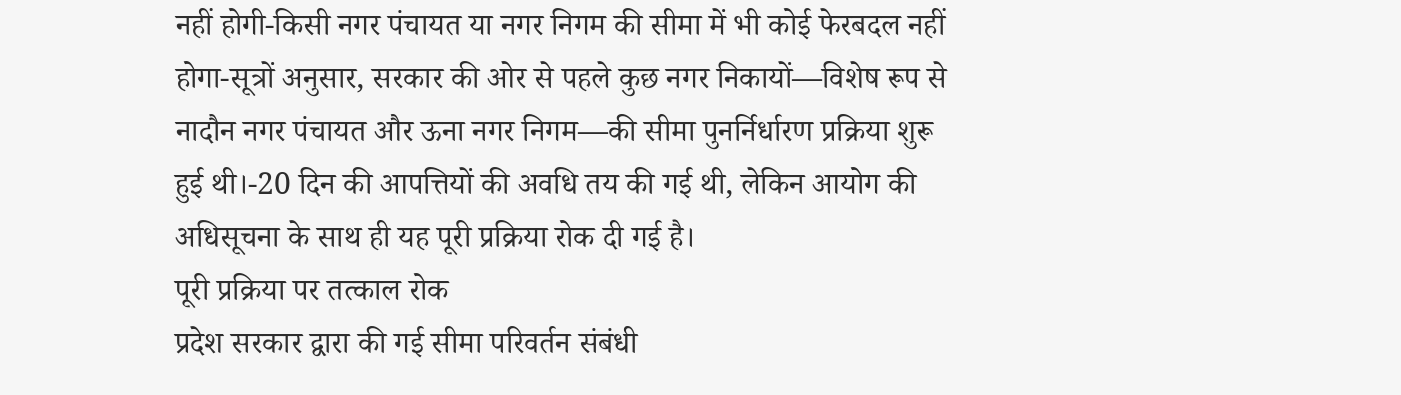नहीं होगी-किसी नगर पंचायत या नगर निगम की सीमा में भी कोई फेरबदल नहीं होगा-सूत्रों अनुसार, सरकार की ओर से पहले कुछ नगर निकायों—विशेष रूप से नादौन नगर पंचायत और ऊना नगर निगम—की सीमा पुनर्निर्धारण प्रक्रिया शुरू हुई थी।-20 दिन की आपत्तियों की अवधि तय की गई थी, लेकिन आयोग की अधिसूचना के साथ ही यह पूरी प्रक्रिया रोक दी गई है।
पूरी प्रक्रिया पर तत्काल रोक
प्रदेश सरकार द्वारा की गई सीमा परिवर्तन संबंधी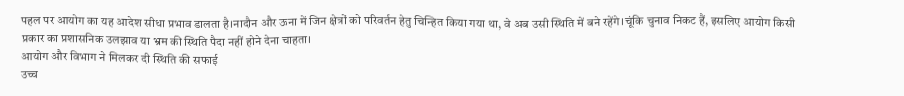पहल पर आयोग का यह आदेश सीधा प्रभाव डालता है।नादौन और ऊना में जिन क्षेत्रों को परिवर्तन हेतु चिन्हित किया गया था, वे अब उसी स्थिति में बने रहेंगे।चूंकि चुनाव निकट हैं, इसलिए आयोग किसी प्रकार का प्रशासनिक उलझाव या भ्रम की स्थिति पैदा नहीं होने देना चाहता।
आयोग और विभाग ने मिलकर दी स्थिति की सफाई
उच्च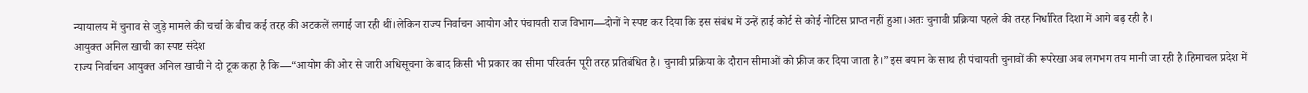न्यायालय में चुनाव से जुड़े मामले की चर्चा के बीच कई तरह की अटकलें लगाई जा रही थीं।लेकिन राज्य निर्वाचन आयोग और पंचायती राज विभाग—दोनों ने स्पष्ट कर दिया कि इस संबंध में उन्हें हाई कोर्ट से कोई नोटिस प्राप्त नहीं हुआ।अतः चुनावी प्रक्रिया पहले की तरह निर्धारित दिशा में आगे बढ़ रही है।
आयुक्त अनिल खाची का स्पष्ट संदेश
राज्य निर्वाचन आयुक्त अनिल खाची ने दो टूक कहा है कि—“आयोग की ओर से जारी अधिसूचना के बाद किसी भी प्रकार का सीमा परिवर्तन पूरी तरह प्रतिबंधित है। चुनावी प्रक्रिया के दौरान सीमाओं को फ्रीज कर दिया जाता है।”इस बयान के साथ ही पंचायती चुनावों की रूपरेखा अब लगभग तय मानी जा रही है।हिमाचल प्रदेश में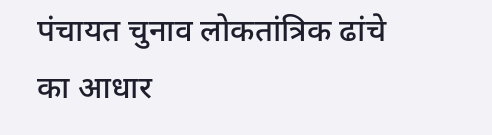पंचायत चुनाव लोकतांत्रिक ढांचे का आधार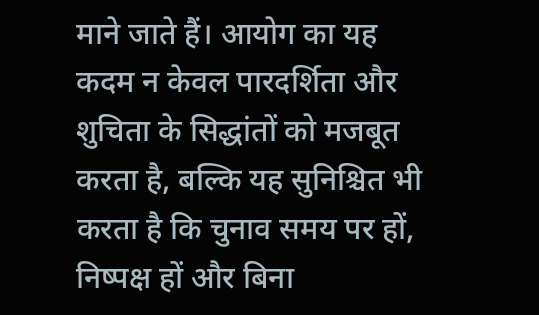माने जाते हैं। आयोग का यह कदम न केवल पारदर्शिता और शुचिता के सिद्धांतों को मजबूत करता है, बल्कि यह सुनिश्चित भी करता है कि चुनाव समय पर हों, निष्पक्ष हों और बिना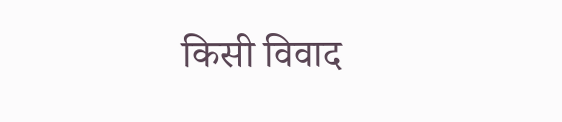किसी विवाद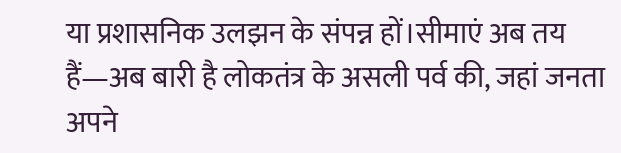या प्रशासनिक उलझन के संपन्न हों।सीमाएं अब तय हैं—अब बारी है लोकतंत्र के असली पर्व की, जहां जनता अपने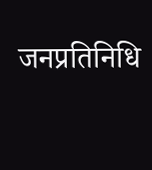जनप्रतिनिधि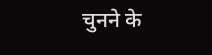चुनने के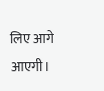लिए आगे आएगी।